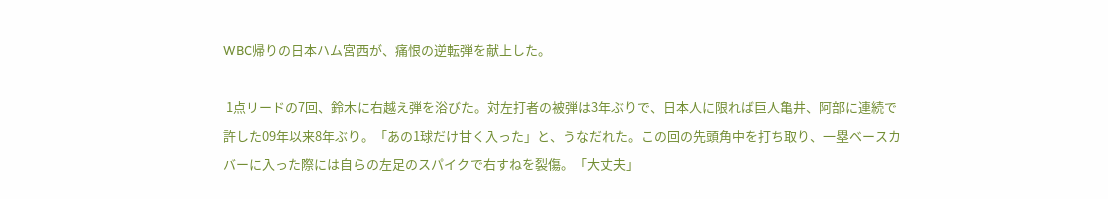WBC帰りの日本ハム宮西が、痛恨の逆転弾を献上した。

 1点リードの7回、鈴木に右越え弾を浴びた。対左打者の被弾は3年ぶりで、日本人に限れば巨人亀井、阿部に連続で許した09年以来8年ぶり。「あの1球だけ甘く入った」と、うなだれた。この回の先頭角中を打ち取り、一塁ベースカバーに入った際には自らの左足のスパイクで右すねを裂傷。「大丈夫」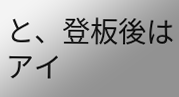と、登板後はアイ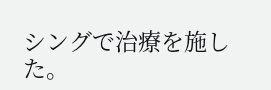シングで治療を施した。